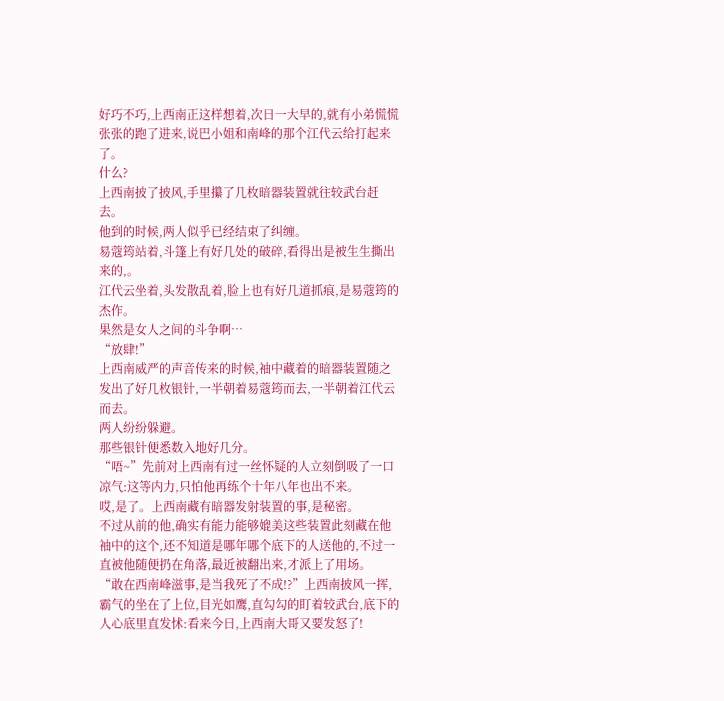好巧不巧,上西南正这样想着,次日一大早的,就有小弟慌慌张张的跑了进来,说巴小姐和南峰的那个江代云给打起来了。
什么?
上西南披了披风,手里攥了几枚暗器装置就往较武台赶去。
他到的时候,两人似乎已经结束了纠缠。
易蔻筠站着,斗篷上有好几处的破碎,看得出是被生生撕出来的,。
江代云坐着,头发散乱着,脸上也有好几道抓痕,是易蔻筠的杰作。
果然是女人之间的斗争啊…
“放肆!”
上西南威严的声音传来的时候,袖中藏着的暗器装置随之发出了好几枚银针,一半朝着易蔻筠而去,一半朝着江代云而去。
两人纷纷躲避。
那些银针便悉数入地好几分。
“唔~”先前对上西南有过一丝怀疑的人立刻倒吸了一口凉气:这等内力,只怕他再练个十年八年也出不来。
哎,是了。上西南藏有暗器发射装置的事,是秘密。
不过从前的他,确实有能力能够媲美这些装置此刻藏在他袖中的这个,还不知道是哪年哪个底下的人送他的,不过一直被他随便扔在角落,最近被翻出来,才派上了用场。
“敢在西南峰滋事,是当我死了不成!?”上西南披风一挥,霸气的坐在了上位,目光如鹰,直勾勾的盯着较武台,底下的人心底里直发怵:看来今日,上西南大哥又要发怒了!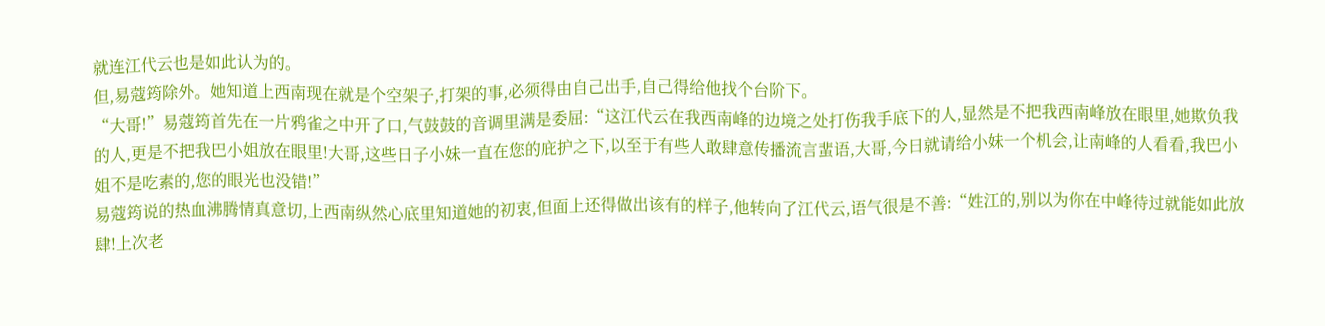就连江代云也是如此认为的。
但,易蔻筠除外。她知道上西南现在就是个空架子,打架的事,必须得由自己出手,自己得给他找个台阶下。
“大哥!”易蔻筠首先在一片鸦雀之中开了口,气鼓鼓的音调里满是委屈:“这江代云在我西南峰的边境之处打伤我手底下的人,显然是不把我西南峰放在眼里,她欺负我的人,更是不把我巴小姐放在眼里!大哥,这些日子小妹一直在您的庇护之下,以至于有些人敢肆意传播流言蜚语,大哥,今日就请给小妹一个机会,让南峰的人看看,我巴小姐不是吃素的,您的眼光也没错!”
易蔻筠说的热血沸腾情真意切,上西南纵然心底里知道她的初衷,但面上还得做出该有的样子,他转向了江代云,语气很是不善:“姓江的,别以为你在中峰待过就能如此放肆!上次老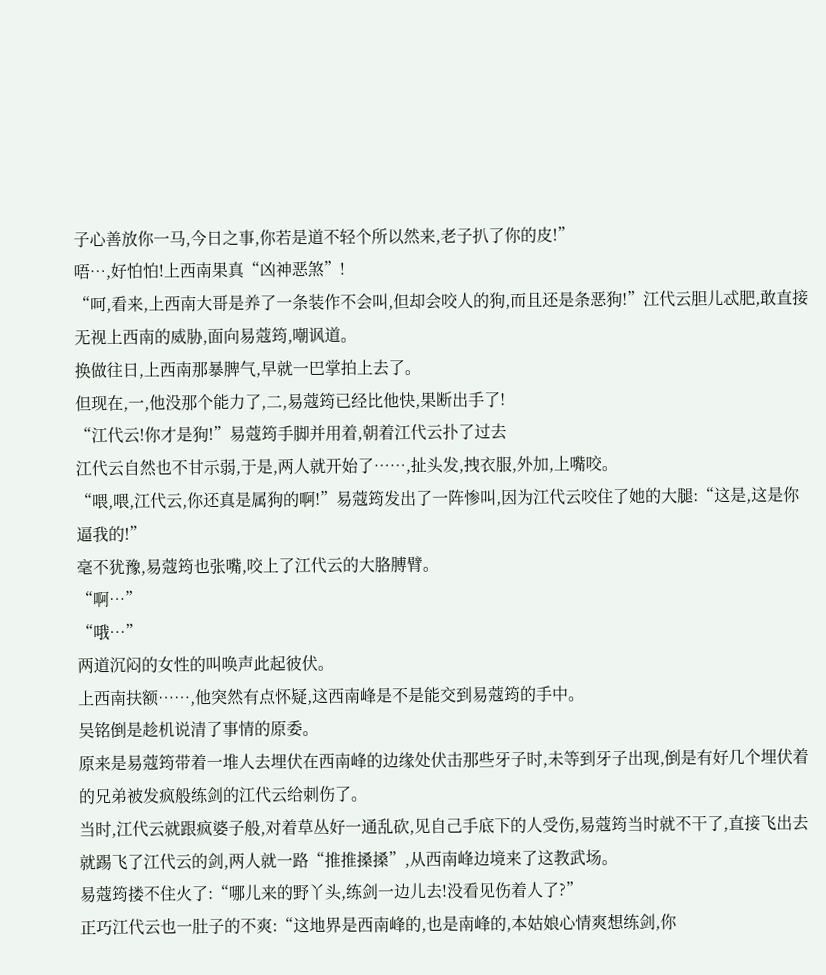子心善放你一马,今日之事,你若是道不轻个所以然来,老子扒了你的皮!”
唔…,好怕怕!上西南果真“凶神恶煞”!
“呵,看来,上西南大哥是养了一条装作不会叫,但却会咬人的狗,而且还是条恶狗!”江代云胆儿忒肥,敢直接无视上西南的威胁,面向易蔻筠,嘲讽道。
换做往日,上西南那暴脾气,早就一巴掌拍上去了。
但现在,一,他没那个能力了,二,易蔻筠已经比他快,果断出手了!
“江代云!你才是狗!”易蔻筠手脚并用着,朝着江代云扑了过去
江代云自然也不甘示弱,于是,两人就开始了……,扯头发,拽衣服,外加,上嘴咬。
“喂,喂,江代云,你还真是属狗的啊!”易蔻筠发出了一阵惨叫,因为江代云咬住了她的大腿:“这是,这是你逼我的!”
毫不犹豫,易蔻筠也张嘴,咬上了江代云的大胳膊臂。
“啊…”
“哦…”
两道沉闷的女性的叫唤声此起彼伏。
上西南扶额……,他突然有点怀疑,这西南峰是不是能交到易蔻筠的手中。
吴铭倒是趁机说清了事情的原委。
原来是易蔻筠带着一堆人去埋伏在西南峰的边缘处伏击那些牙子时,未等到牙子出现,倒是有好几个埋伏着的兄弟被发疯般练剑的江代云给刺伤了。
当时,江代云就跟疯婆子般,对着草丛好一通乱砍,见自己手底下的人受伤,易蔻筠当时就不干了,直接飞出去就踢飞了江代云的剑,两人就一路“推推搡搡”,从西南峰边境来了这教武场。
易蔻筠搂不住火了:“哪儿来的野丫头,练剑一边儿去!没看见伤着人了?”
正巧江代云也一肚子的不爽:“这地界是西南峰的,也是南峰的,本姑娘心情爽想练剑,你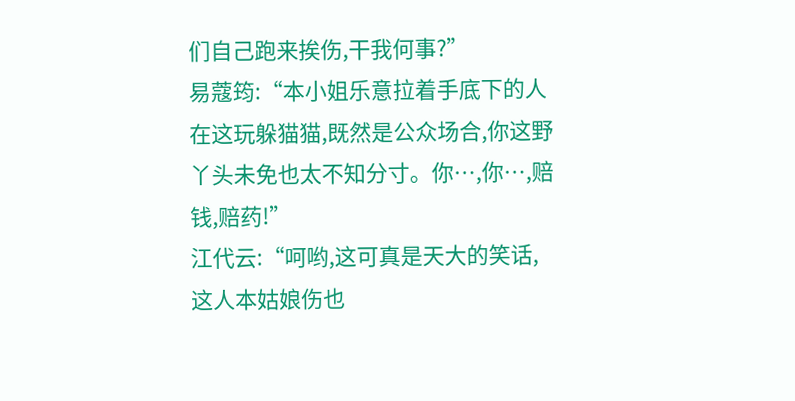们自己跑来挨伤,干我何事?”
易蔻筠:“本小姐乐意拉着手底下的人在这玩躲猫猫,既然是公众场合,你这野丫头未免也太不知分寸。你…,你…,赔钱,赔药!”
江代云:“呵哟,这可真是天大的笑话,这人本姑娘伤也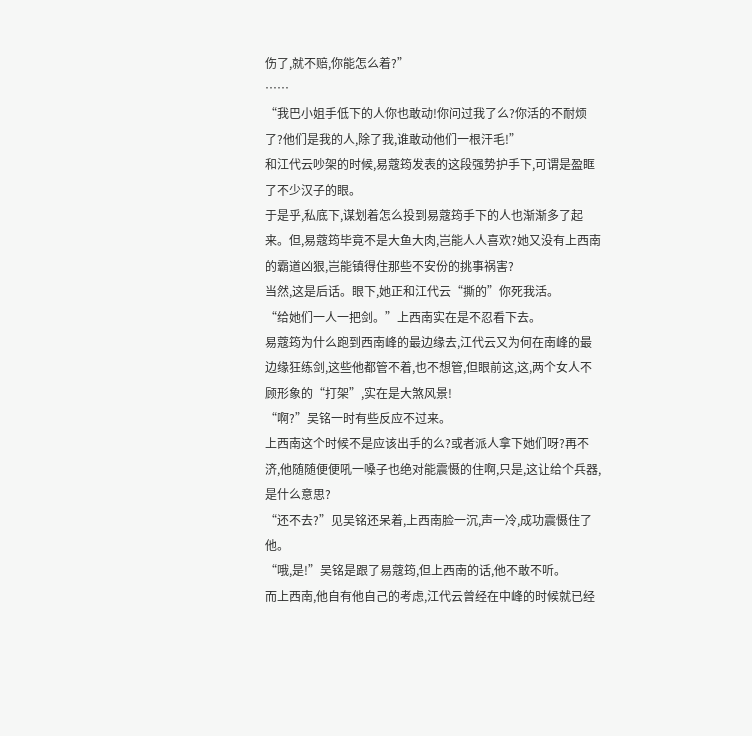伤了,就不赔,你能怎么着?”
……
“我巴小姐手低下的人你也敢动!你问过我了么?你活的不耐烦了?他们是我的人,除了我,谁敢动他们一根汗毛!”
和江代云吵架的时候,易蔻筠发表的这段强势护手下,可谓是盈眶了不少汉子的眼。
于是乎,私底下,谋划着怎么投到易蔻筠手下的人也渐渐多了起来。但,易蔻筠毕竟不是大鱼大肉,岂能人人喜欢?她又没有上西南的霸道凶狠,岂能镇得住那些不安份的挑事祸害?
当然,这是后话。眼下,她正和江代云“撕的”你死我活。
“给她们一人一把剑。”上西南实在是不忍看下去。
易蔻筠为什么跑到西南峰的最边缘去,江代云又为何在南峰的最边缘狂练剑,这些他都管不着,也不想管,但眼前这,这,两个女人不顾形象的“打架”,实在是大煞风景!
“啊?”吴铭一时有些反应不过来。
上西南这个时候不是应该出手的么?或者派人拿下她们呀?再不济,他随随便便吼一嗓子也绝对能震慑的住啊,只是,这让给个兵器,是什么意思?
“还不去?”见吴铭还呆着,上西南脸一沉,声一冷,成功震慑住了他。
“哦,是!”吴铭是跟了易蔻筠,但上西南的话,他不敢不听。
而上西南,他自有他自己的考虑,江代云曾经在中峰的时候就已经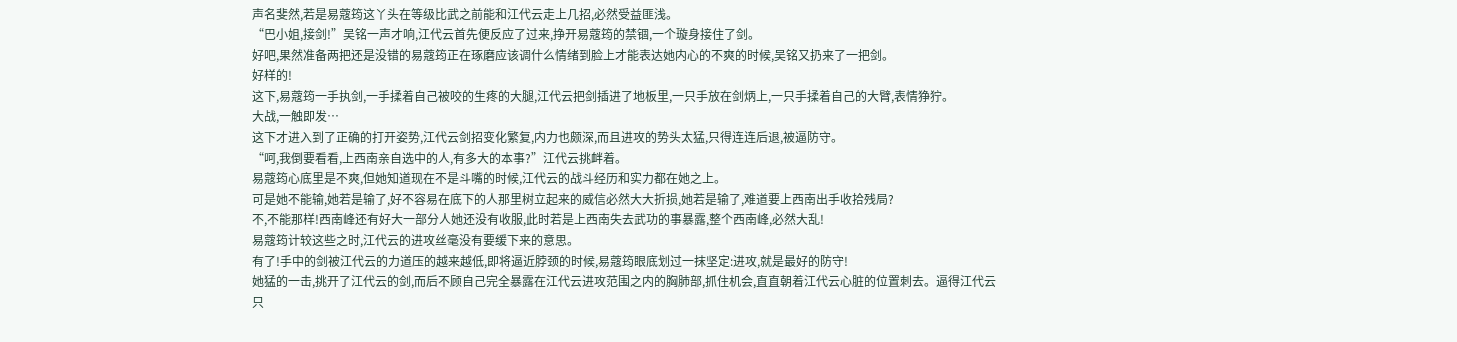声名斐然,若是易蔻筠这丫头在等级比武之前能和江代云走上几招,必然受益匪浅。
“巴小姐,接剑!”吴铭一声才响,江代云首先便反应了过来,挣开易蔻筠的禁锢,一个璇身接住了剑。
好吧,果然准备两把还是没错的易蔻筠正在琢磨应该调什么情绪到脸上才能表达她内心的不爽的时候,吴铭又扔来了一把剑。
好样的!
这下,易蔻筠一手执剑,一手揉着自己被咬的生疼的大腿,江代云把剑插进了地板里,一只手放在剑炳上,一只手揉着自己的大臂,表情狰狞。
大战,一触即发…
这下才进入到了正确的打开姿势,江代云剑招变化繁复,内力也颇深,而且进攻的势头太猛,只得连连后退,被逼防守。
“呵,我倒要看看,上西南亲自选中的人,有多大的本事?”江代云挑衅着。
易蔻筠心底里是不爽,但她知道现在不是斗嘴的时候,江代云的战斗经历和实力都在她之上。
可是她不能输,她若是输了,好不容易在底下的人那里树立起来的威信必然大大折损,她若是输了,难道要上西南出手收拾残局?
不,不能那样!西南峰还有好大一部分人她还没有收服,此时若是上西南失去武功的事暴露,整个西南峰,必然大乱!
易蔻筠计较这些之时,江代云的进攻丝毫没有要缓下来的意思。
有了!手中的剑被江代云的力道压的越来越低,即将逼近脖颈的时候,易蔻筠眼底划过一抹坚定:进攻,就是最好的防守!
她猛的一击,挑开了江代云的剑,而后不顾自己完全暴露在江代云进攻范围之内的胸肺部,抓住机会,直直朝着江代云心脏的位置刺去。逼得江代云只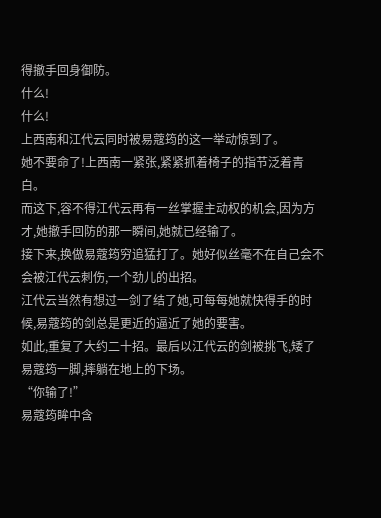得撤手回身御防。
什么!
什么!
上西南和江代云同时被易蔻筠的这一举动惊到了。
她不要命了!上西南一紧张,紧紧抓着椅子的指节泛着青白。
而这下,容不得江代云再有一丝掌握主动权的机会,因为方才,她撤手回防的那一瞬间,她就已经输了。
接下来,换做易蔻筠穷追猛打了。她好似丝毫不在自己会不会被江代云刺伤,一个劲儿的出招。
江代云当然有想过一剑了结了她,可每每她就快得手的时候,易蔻筠的剑总是更近的逼近了她的要害。
如此,重复了大约二十招。最后以江代云的剑被挑飞,矮了易蔻筠一脚,摔躺在地上的下场。
“你输了!”
易蔻筠眸中含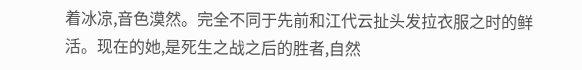着冰凉,音色漠然。完全不同于先前和江代云扯头发拉衣服之时的鲜活。现在的她,是死生之战之后的胜者,自然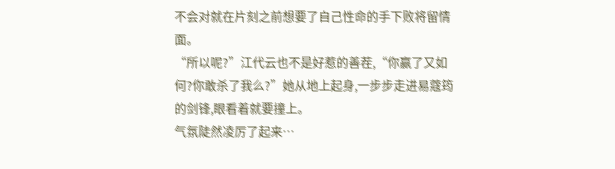不会对就在片刻之前想要了自己性命的手下败将留情面。
“所以呢?”江代云也不是好惹的善茬,“你赢了又如何?你敢杀了我么?”她从地上起身,一步步走进易蔻筠的剑锋,眼看着就要撞上。
气氛陡然凌厉了起来…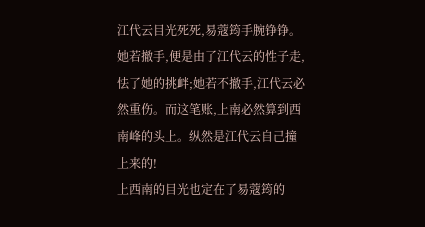江代云目光死死,易蔻筠手腕铮铮。
她若撤手,便是由了江代云的性子走,怯了她的挑衅;她若不撤手,江代云必然重伤。而这笔账,上南必然算到西南峰的头上。纵然是江代云自己撞上来的!
上西南的目光也定在了易蔻筠的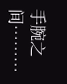手腕之间………